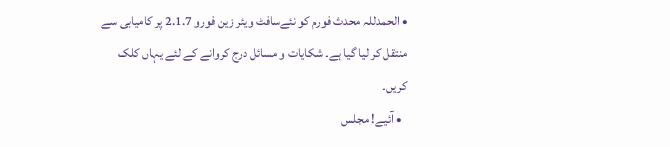• الحمدللہ محدث فورم کو نئےسافٹ ویئر زین فورو 2.1.7 پر کامیابی سے منتقل کر لیا گیا ہے۔ شکایات و مسائل درج کروانے کے لئے یہاں کلک کریں۔
  • آئیے! مجلس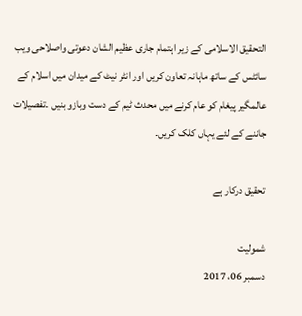التحقیق الاسلامی کے زیر اہتمام جاری عظیم الشان دعوتی واصلاحی ویب سائٹس کے ساتھ ماہانہ تعاون کریں اور انٹر نیٹ کے میدان میں اسلام کے عالمگیر پیغام کو عام کرنے میں محدث ٹیم کے دست وبازو بنیں ۔تفصیلات جاننے کے لئے یہاں کلک کریں۔

تحقیق درکار ہے

شمولیت
دسمبر 06، 2017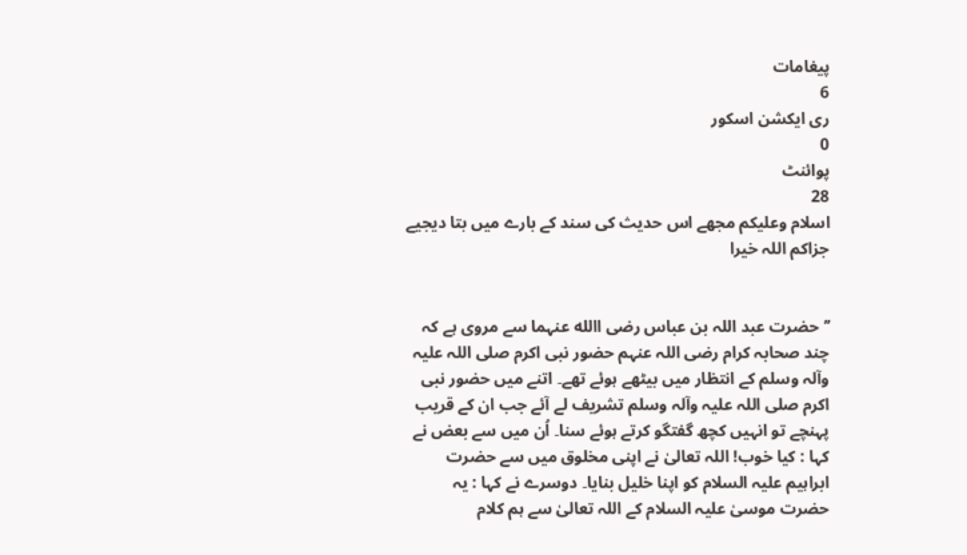پیغامات
6
ری ایکشن اسکور
0
پوائنٹ
28
اسلام وعلیکم مجھے اس حدیث کی سند کے بارے میں بتا دیجیے جزاکم اللہ خیرا


’’حضرت عبد اللہ بن عباس رضی االله عنہما سے مروی ہے کہ چند صحابہ کرام رضی اللہ عنہم حضور نبی اکرم صلی اللہ علیہ وآلہ وسلم کے انتظار میں بیٹھے ہوئے تھے۔ اتنے میں حضور نبی اکرم صلی اللہ علیہ وآلہ وسلم تشریف لے آئے جب ان کے قریب پہنچے تو انہیں کچھ گفتگو کرتے ہوئے سنا۔ اُن میں سے بعض نے کہا : کیا خوب! اللہ تعالیٰ نے اپنی مخلوق میں سے حضرت ابراہیم علیہ السلام کو اپنا خلیل بنایا۔ دوسرے نے کہا : یہ حضرت موسیٰ علیہ السلام کے اللہ تعالیٰ سے ہم کلام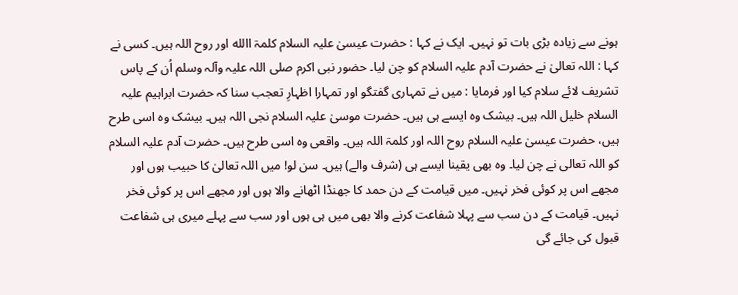ہونے سے زیادہ بڑی بات تو نہیں۔ ایک نے کہا : حضرت عیسیٰ علیہ السلام کلمۃ االله اور روح اللہ ہیں۔ کسی نے کہا : اللہ تعالیٰ نے حضرت آدم علیہ السلام کو چن لیا۔ حضور نبی اکرم صلی اللہ علیہ وآلہ وسلم اُن کے پاس تشریف لائے سلام کیا اور فرمایا : میں نے تمہاری گفتگو اور تمہارا اظہارِ تعجب سنا کہ حضرت ابراہیم علیہ السلام خلیل اللہ ہیں۔ بیشک وہ ایسے ہی ہیں۔ حضرت موسیٰ علیہ السلام نجی اللہ ہیں۔ بیشک وہ اسی طرح ہیں، حضرت عیسیٰ علیہ السلام روح اللہ اور کلمۃ اللہ ہیں۔ واقعی وہ اسی طرح ہیں۔ حضرت آدم علیہ السلام کو اللہ تعالی نے چن لیا۔ وہ بھی یقینا ایسے ہی (شرف والے) ہیں۔ سن لو! میں اللہ تعالیٰ کا حبیب ہوں اور مجھے اس پر کوئی فخر نہیں۔ میں قیامت کے دن حمد کا جھنڈا اٹھانے والا ہوں اور مجھے اس پر کوئی فخر نہیں۔ قیامت کے دن سب سے پہلا شفاعت کرنے والا بھی میں ہی ہوں اور سب سے پہلے میری ہی شفاعت قبول کی جائے گی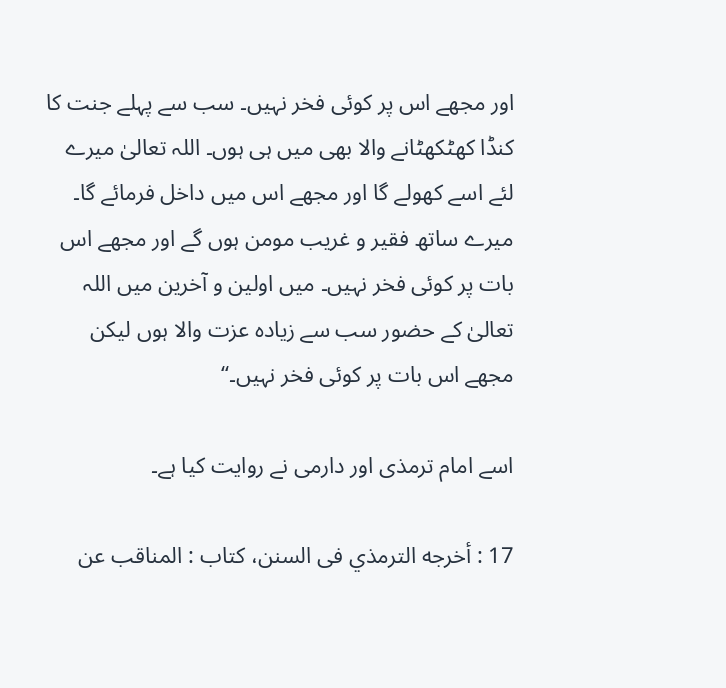اور مجھے اس پر کوئی فخر نہیں۔ سب سے پہلے جنت کا کنڈا کھٹکھٹانے والا بھی میں ہی ہوں۔ اللہ تعالیٰ میرے لئے اسے کھولے گا اور مجھے اس میں داخل فرمائے گا۔ میرے ساتھ فقیر و غریب مومن ہوں گے اور مجھے اس بات پر کوئی فخر نہیں۔ میں اولین و آخرین میں اللہ تعالیٰ کے حضور سب سے زیادہ عزت والا ہوں لیکن مجھے اس بات پر کوئی فخر نہیں۔‘‘

اسے امام ترمذی اور دارمی نے روایت کیا ہے۔

17 : أخرجه الترمذي فی السنن، کتاب : المناقب عن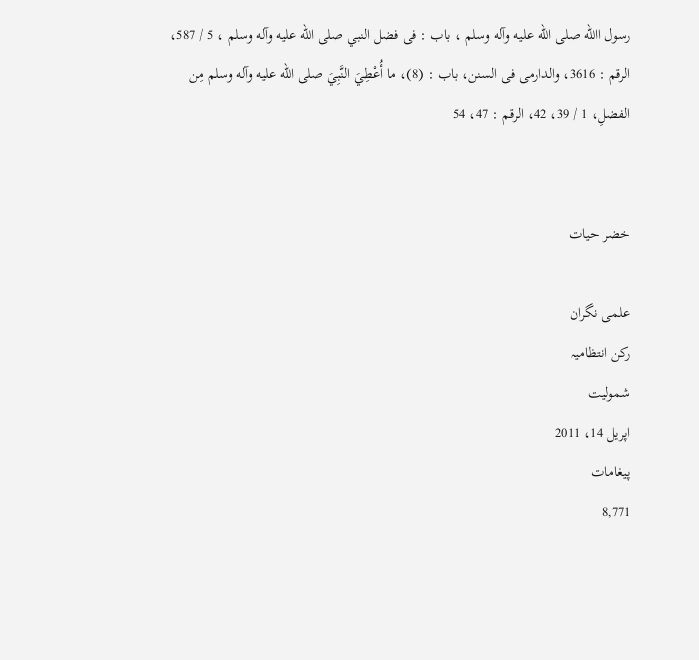رسول االله صلی الله عليه وآله وسلم ، باب : فی فضل النبي صلی الله عليه وآله وسلم ، 5 / 587، الرقم : 3616، والدارمی فی السنن، باب : (8)، ما أُعْطِيَ النَّبِيَ صلی الله عليه وآله وسلم مِن الفضلِ، 1 / 39، 42، الرقم : 47، 54


خضر حیات

علمی نگران
رکن انتظامیہ
شمولیت
اپریل 14، 2011
پیغامات
8,771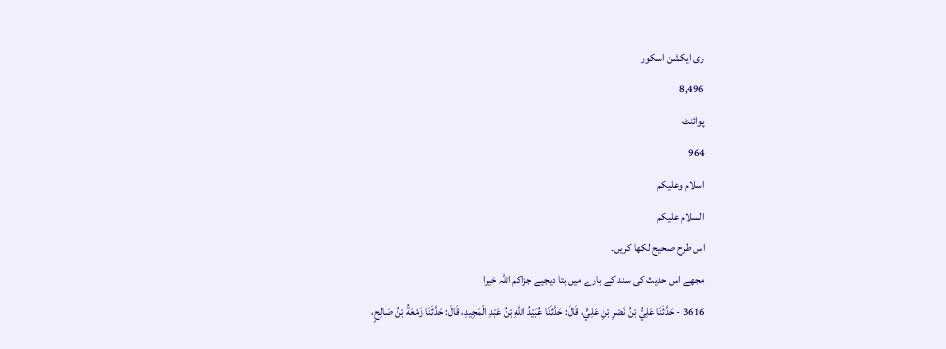ری ایکشن اسکور
8,496
پوائنٹ
964
اسلام وعلیکم
السلام علیکم
اس طرح صحیح لکھا کریں۔
مجھے اس حدیث کی سند کے بارے میں بتا دیجیے جزاکم اللہ خیرا
3616 - حَدَّثَنَا عَلِيُّ بْنُ نَصْرِ بْنِ عَلِيٍّ، قَالَ: حَدَّثَنَا عُبَيْدُ اللهِ بْنُ عَبْدِ الْمَجِيدِ، قَالَ: حَدَّثَنَا زَمْعَةُ بْنُ صَالِحٍ،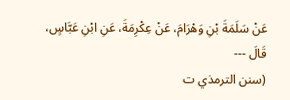عَنْ سَلَمَةَ بْنِ وَهْرَامَ، عَنْ عِكْرِمَةَ، عَنِ ابْنِ عَبَّاسٍ، قَالَ ---
(سنن الترمذي ت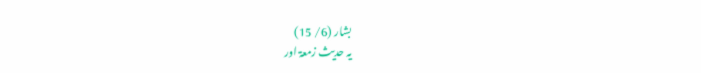بشار (6/ 15)
یہ حدیث زمعۃ اور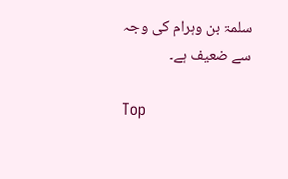سلمۃ بن وہرام کی وجہ سے ضعیف ہے۔

Top